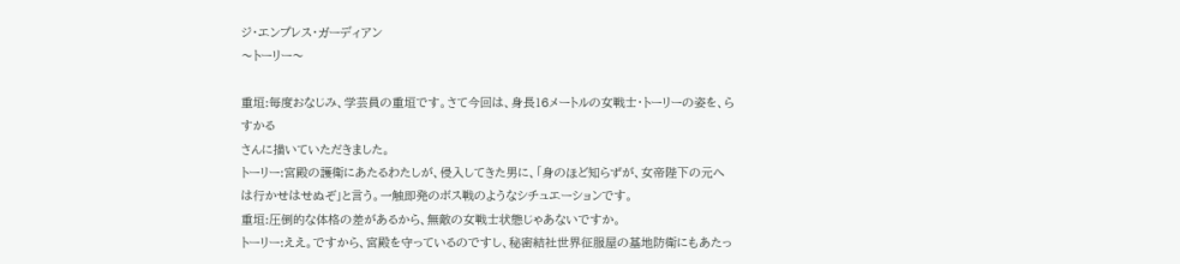ジ・エンプレス・ガーディアン
〜トーリー〜

重垣:毎度おなじみ、学芸員の重垣です。さて今回は、身長16メートルの女戦士・トーリーの姿を、らすかる
さんに描いていただきました。
トーリー:宮殿の護衛にあたるわたしが、侵入してきた男に、「身のほど知らずが、女帝陛下の元へは行かせはせぬぞ」と言う。一触即発のボス戦のようなシチュエーションです。
重垣:圧倒的な体格の差があるから、無敵の女戦士状態じゃあないですか。
トーリー:ええ。ですから、宮殿を守っているのですし、秘密結社世界征服屋の基地防衛にもあたっ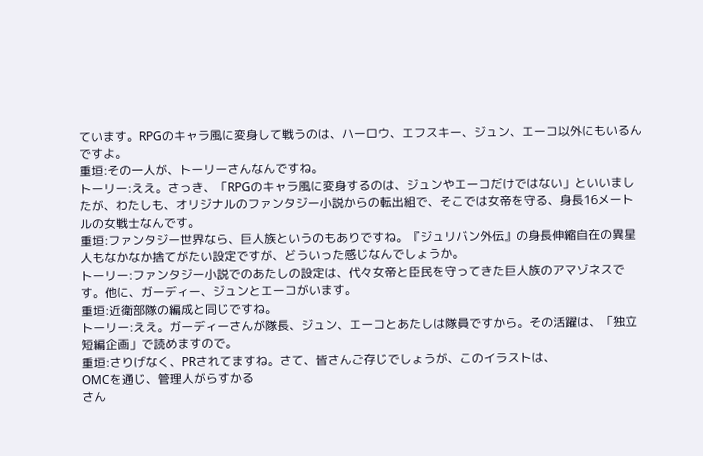ています。RPGのキャラ風に変身して戦うのは、ハーロウ、エフスキー、ジュン、エーコ以外にもいるんですよ。
重垣:その一人が、トーリーさんなんですね。
トーリー:ええ。さっき、「RPGのキャラ風に変身するのは、ジュンやエーコだけではない」といいましたが、わたしも、オリジナルのファンタジー小説からの転出組で、そこでは女帝を守る、身長16メートルの女戦士なんです。
重垣:ファンタジー世界なら、巨人族というのもありですね。『ジュリバン外伝』の身長伸縮自在の異星人もなかなか捨てがたい設定ですが、どういった感じなんでしょうか。
トーリー:ファンタジー小説でのあたしの設定は、代々女帝と臣民を守ってきた巨人族のアマゾネスです。他に、ガーディー、ジュンとエーコがいます。
重垣:近衛部隊の編成と同じですね。
トーリー:ええ。ガーディーさんが隊長、ジュン、エーコとあたしは隊員ですから。その活躍は、「独立短編企画」で読めますので。
重垣:さりげなく、PRされてますね。さて、皆さんご存じでしょうが、このイラストは、
OMCを通じ、管理人がらすかる
さん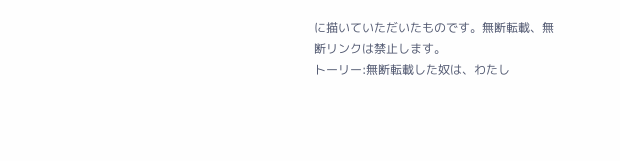に描いていただいたものです。無断転載、無断リンクは禁止します。
トーリー:無断転載した奴は、わたし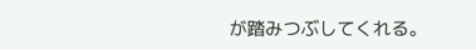が踏みつぶしてくれる。